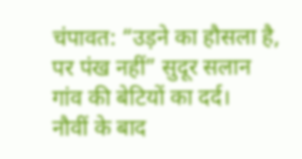चंपावत: “उड़ने का हौसला है, पर पंख नहीं” सुदूर सलान गांव की बेटियों का दर्द।
नौवीं के बाद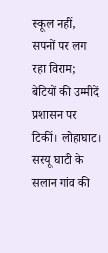स्कूल नहीं, सपनों पर लग रहा विराम; बेटियों की उम्मीदें प्रशासन पर टिकीं। लोहाघाट। सरयू घाटी के सलान गांव की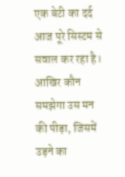एक बेटी का दर्द आज पूरे सिस्टम से सवाल कर रहा है। आखिर कौन समझेगा उस मन की पीड़ा, जिसमें उड़ने का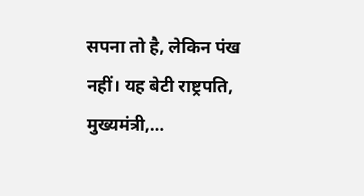सपना तो है, लेकिन पंख नहीं। यह बेटी राष्ट्रपति, मुख्यमंत्री,…